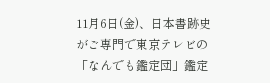11月6日(金)、日本書跡史がご専門で東京テレビの「なんでも鑑定団」鑑定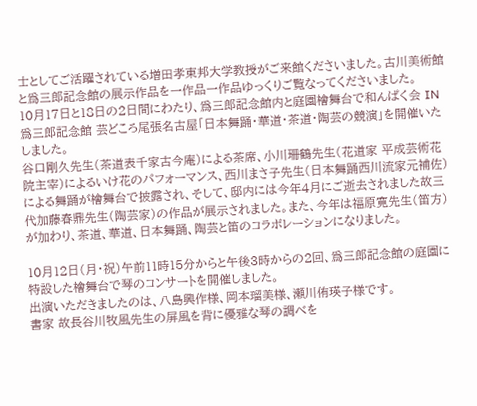士としてご活躍されている増田孝東邦大学教授がご来館くださいました。古川美術館と爲三郎記念館の展示作品を一作品一作品ゆっくりご覧なってくださいました。
10月17日と18日の2日間にわたり、爲三郎記念館内と庭園檜舞台で和んぱく会 IN 爲三郎記念館 芸どころ尾張名古屋「日本舞踊・華道・茶道・陶芸の競演」を開催いたしました。
谷口剛久先生(茶道表千家古今庵)による茶席、小川珊鶴先生(花道家 平成芸術花院主宰)によるいけ花のパフォーマンス、西川まさ子先生(日本舞踊西川流家元補佐)による舞踊が檜舞台で披露され、そして、邸内には今年4月にご逝去されました故三代加藤春鼎先生(陶芸家)の作品が展示されました。また、今年は福原寛先生(笛方)が加わり、茶道、華道、日本舞踊、陶芸と笛のコラボレーションになりました。

10月12日(月・祝)午前11時15分からと午後3時からの2回、爲三郎記念館の庭園に特設した檜舞台で琴のコンサートを開催しました。
出演いただきましたのは、八島興作様、岡本瑠美様、瀬川侑瑛子様です。
書家 故長谷川牧風先生の屏風を背に優雅な琴の調べを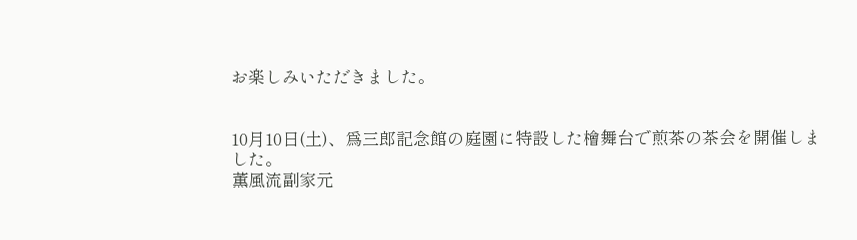お楽しみいただきました。


10月10日(土)、爲三郎記念館の庭園に特設した檜舞台で煎茶の茶会を開催しました。
薫風流副家元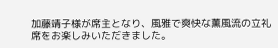加藤靖子様が席主となり、風雅で爽快な薫風流の立礼席をお楽しみいただきました。